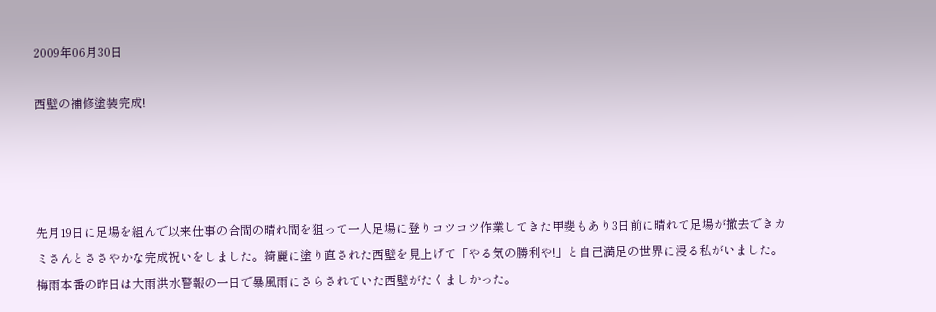2009年06月30日

西壁の補修塗装完成!




先月19日に足場を組んで以来仕事の合間の晴れ間を狙って一人足場に登りコツコツ作業してきた甲斐もあり3日前に晴れて足場が撤去できカミさんとささやかな完成祝いをしました。綺麗に塗り直された西壁を見上げて「やる気の勝利や!」と自己満足の世界に浸る私がいました。
梅雨本番の昨日は大雨洪水警報の一日で暴風雨にさらされていた西壁がたくましかった。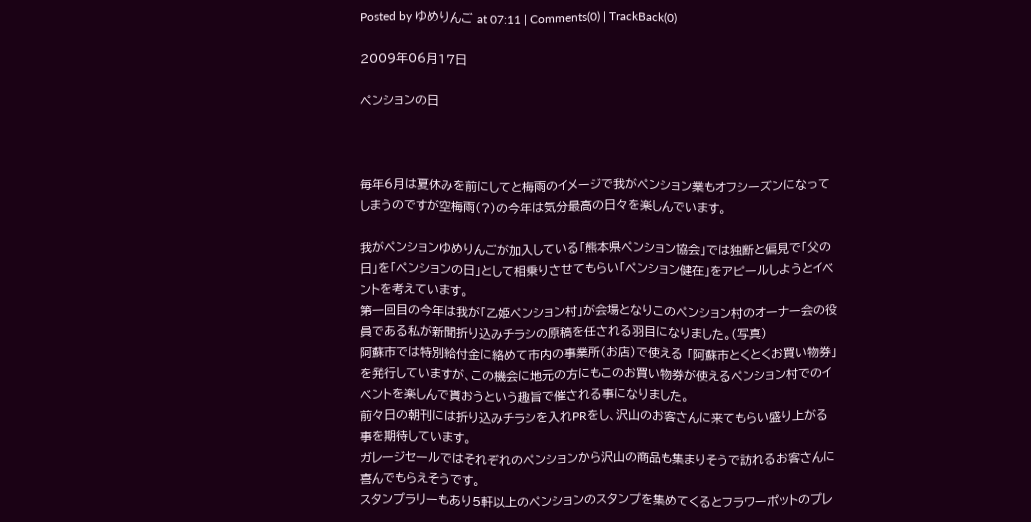Posted by ゆめりんご at 07:11 | Comments(0) | TrackBack(0)

2009年06月17日

ペンションの日



毎年6月は夏休みを前にしてと梅雨のイメージで我がペンション業もオフシーズンになってしまうのですが空梅雨(?)の今年は気分最高の日々を楽しんでいます。

我がペンションゆめりんごが加入している「熊本県ペンション協会」では独断と偏見で「父の日」を「ペンションの日」として相乗りさせてもらい「ペンション健在」をアピールしようとイベントを考えています。
第一回目の今年は我が「乙姫ペンション村」が会場となりこのペンション村のオーナー会の役員である私が新聞折り込みチラシの原稿を任される羽目になりました。(写真)
阿蘇市では特別給付金に絡めて市内の事業所(お店)で使える 「阿蘇市とくとくお買い物券」を発行していますが、この機会に地元の方にもこのお買い物券が使えるペンション村でのイベントを楽しんで貰おうという趣旨で催される事になりました。
前々日の朝刊には折り込みチラシを入れPRをし、沢山のお客さんに来てもらい盛り上がる事を期待しています。
ガレージセールではそれぞれのペンションから沢山の商品も集まりそうで訪れるお客さんに喜んでもらえそうです。
スタンプラリーもあり5軒以上のペンションのスタンプを集めてくるとフラワーポットのプレ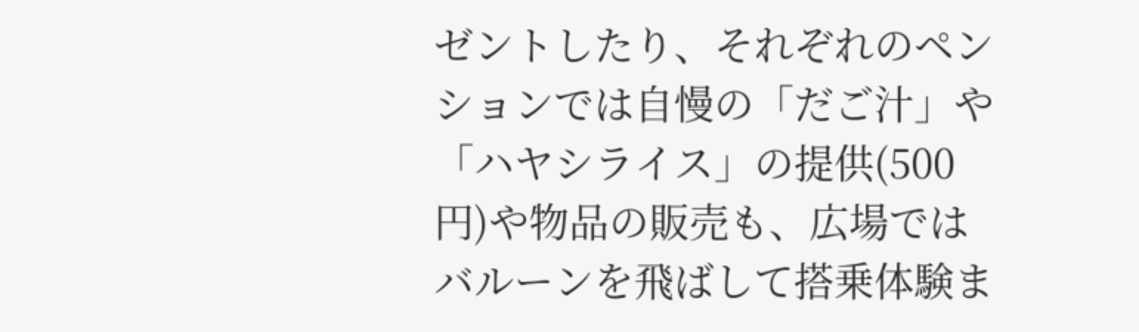ゼントしたり、それぞれのペンションでは自慢の「だご汁」や「ハヤシライス」の提供(500円)や物品の販売も、広場ではバルーンを飛ばして搭乗体験ま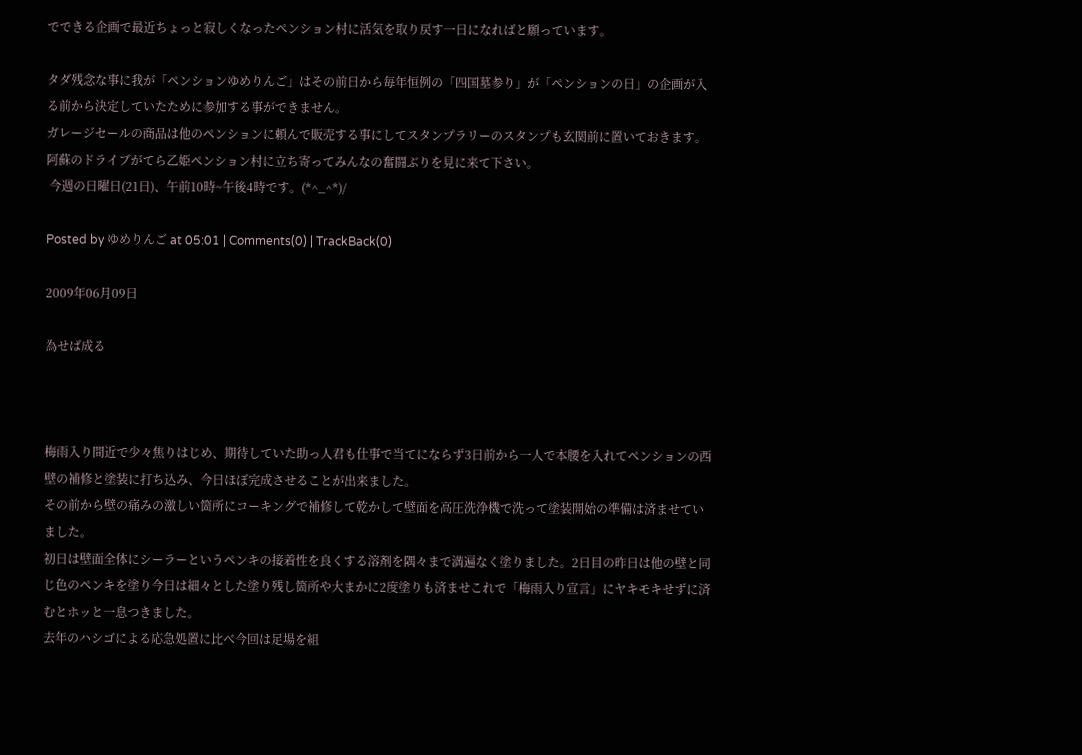でできる企画で最近ちょっと寂しくなったペンション村に活気を取り戻す一日になればと願っています。

タダ残念な事に我が「ペンションゆめりんご」はその前日から毎年恒例の「四国墓参り」が「ペンションの日」の企画が入る前から決定していたために参加する事ができません。
ガレージセールの商品は他のペンションに頼んで販売する事にしてスタンプラリーのスタンプも玄関前に置いておきます。
阿蘇のドライブがてら乙姫ペンション村に立ち寄ってみんなの奮闘ぶりを見に来て下さい。
 今週の日曜日(21日)、午前10時~午後4時です。(*^_^*)/

Posted by ゆめりんご at 05:01 | Comments(0) | TrackBack(0)

2009年06月09日

為せば成る



梅雨入り間近で少々焦りはじめ、期待していた助っ人君も仕事で当てにならず3日前から一人で本腰を入れてペンションの西壁の補修と塗装に打ち込み、今日ほぼ完成させることが出来ました。
その前から壁の痛みの激しい箇所にコーキングで補修して乾かして壁面を高圧洗浄機で洗って塗装開始の準備は済ませていました。
初日は壁面全体にシーラーというペンキの接着性を良くする溶剤を隅々まで満遍なく塗りました。2日目の昨日は他の壁と同じ色のペンキを塗り今日は細々とした塗り残し箇所や大まかに2度塗りも済ませこれで「梅雨入り宣言」にヤキモキせずに済むとホッと一息つきました。
去年のハシゴによる応急処置に比べ今回は足場を組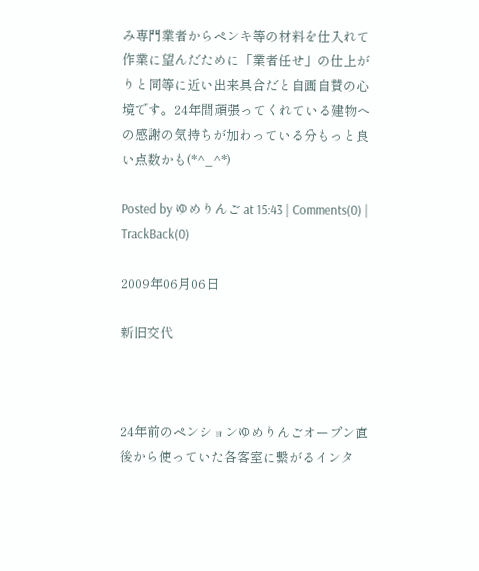み専門業者からペンキ等の材料を仕入れて作業に望んだために「業者任せ」の仕上がりと同等に近い出来具合だと自画自賛の心境です。24年間頑張ってくれている建物への感謝の気持ちが加わっている分もっと良い点数かも(*^_^*)

Posted by ゆめりんご at 15:43 | Comments(0) | TrackBack(0)

2009年06月06日

新旧交代



24年前のペンションゆめりんごオープン直後から使っていた各客室に繋がるインタ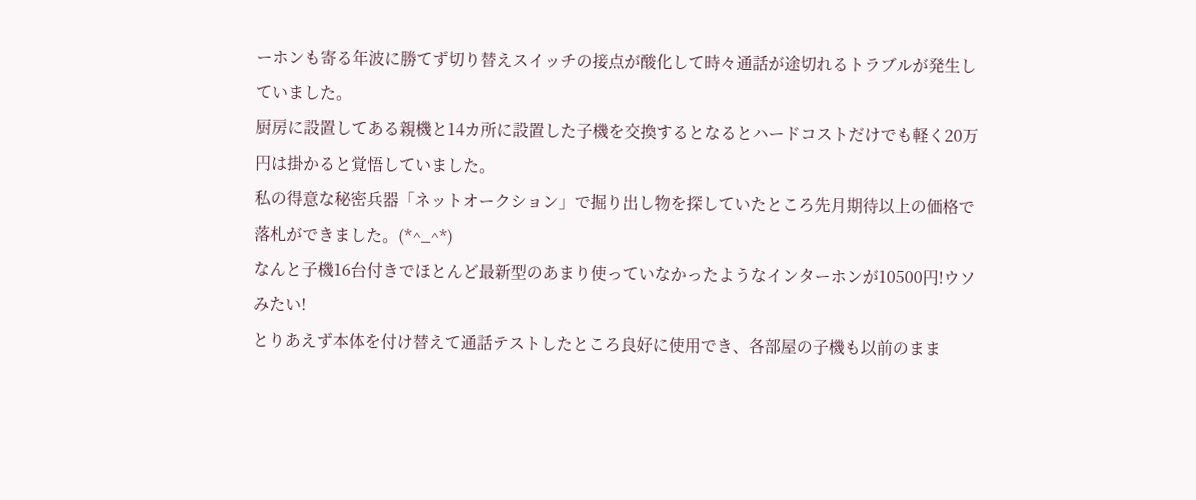ーホンも寄る年波に勝てず切り替えスイッチの接点が酸化して時々通話が途切れるトラブルが発生していました。
厨房に設置してある親機と14カ所に設置した子機を交換するとなるとハードコストだけでも軽く20万円は掛かると覚悟していました。
私の得意な秘密兵器「ネットオークション」で掘り出し物を探していたところ先月期待以上の価格で落札ができました。(*^_^*)
なんと子機16台付きでほとんど最新型のあまり使っていなかったようなインターホンが10500円!ウソみたい!
とりあえず本体を付け替えて通話テストしたところ良好に使用でき、各部屋の子機も以前のまま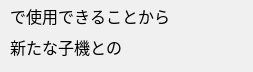で使用できることから新たな子機との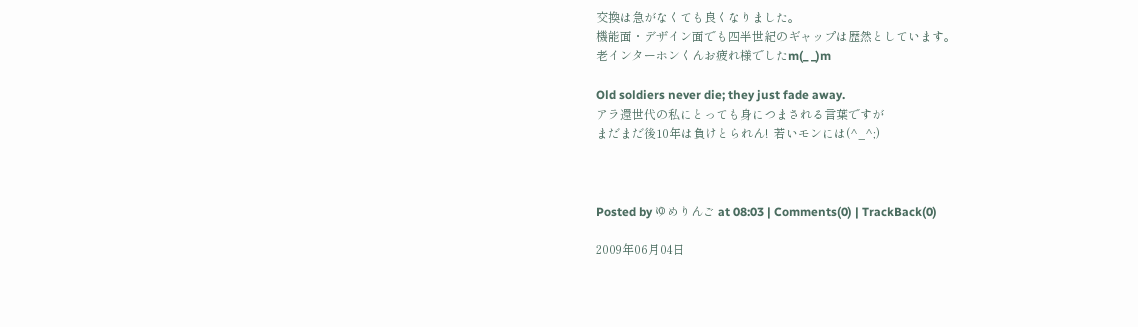交換は急がなくても良くなりました。
機能面・デザイン面でも四半世紀のギャップは歴然としています。
老インターホンくんお疲れ様でしたm(_ _)m

Old soldiers never die; they just fade away.
アラ還世代の私にとっても身につまされる言葉ですが
まだまだ後10年は負けとられん!  若いモンには(^_^;)



Posted by ゆめりんご at 08:03 | Comments(0) | TrackBack(0)

2009年06月04日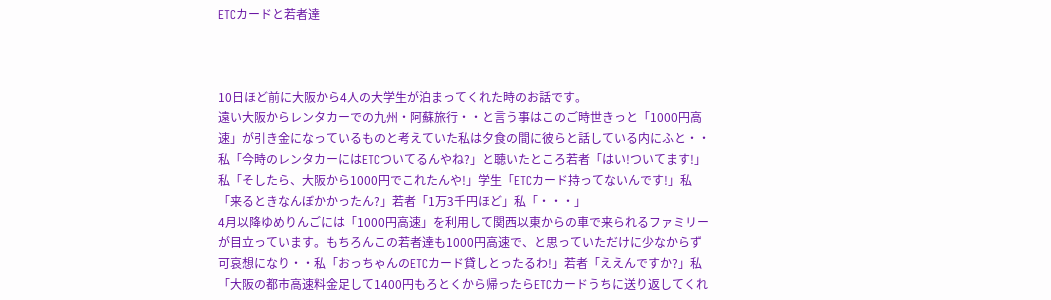ETCカードと若者達



10日ほど前に大阪から4人の大学生が泊まってくれた時のお話です。
遠い大阪からレンタカーでの九州・阿蘇旅行・・と言う事はこのご時世きっと「1000円高速」が引き金になっているものと考えていた私は夕食の間に彼らと話している内にふと・・私「今時のレンタカーにはETCついてるんやね?」と聴いたところ若者「はい!ついてます!」 私「そしたら、大阪から1000円でこれたんや!」学生「ETCカード持ってないんです!」私「来るときなんぼかかったん?」若者「1万3千円ほど」私「・・・」
4月以降ゆめりんごには「1000円高速」を利用して関西以東からの車で来られるファミリーが目立っています。もちろんこの若者達も1000円高速で、と思っていただけに少なからず可哀想になり・・私「おっちゃんのETCカード貸しとったるわ!」若者「ええんですか?」私「大阪の都市高速料金足して1400円もろとくから帰ったらETCカードうちに送り返してくれ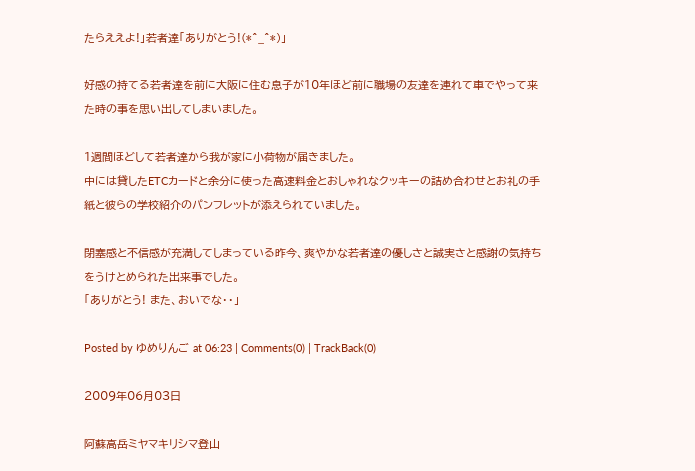たらええよ!」若者達「ありがとう!(*^_^*)」

好感の持てる若者達を前に大阪に住む息子が10年ほど前に職場の友達を連れて車でやって来た時の事を思い出してしまいました。

1週間ほどして若者達から我が家に小荷物が届きました。
中には貸したETCカードと余分に使った高速料金とおしゃれなクッキーの詰め合わせとお礼の手紙と彼らの学校紹介のパンフレットが添えられていました。

閉塞感と不信感が充満してしまっている昨今、爽やかな若者達の優しさと誠実さと感謝の気持ちをうけとめられた出来事でした。
「ありがとう! また、おいでな・・」

Posted by ゆめりんご at 06:23 | Comments(0) | TrackBack(0)

2009年06月03日

阿蘇高岳ミヤマキリシマ登山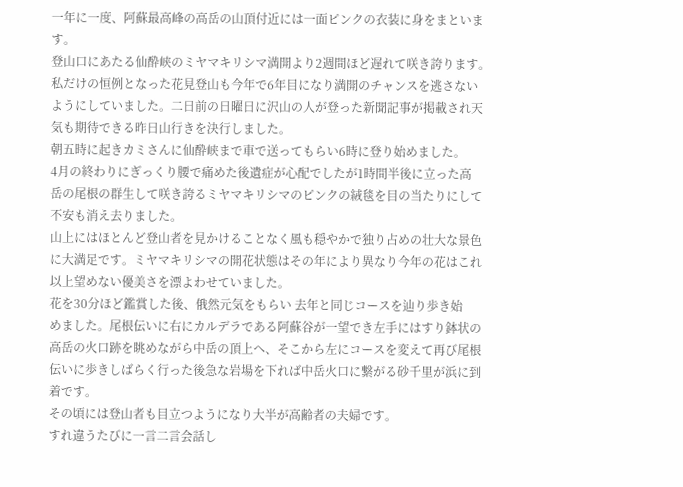一年に一度、阿蘇最高峰の高岳の山頂付近には一面ピンクの衣装に身をまといま
す。
登山口にあたる仙酔峡のミヤマキリシマ満開より2週間ほど遅れて咲き誇ります。
私だけの恒例となった花見登山も今年で6年目になり満開のチャンスを逃さない
ようにしていました。二日前の日曜日に沢山の人が登った新聞記事が掲載され天
気も期待できる昨日山行きを決行しました。
朝五時に起きカミさんに仙酔峡まで車で送ってもらい6時に登り始めました。
4月の終わりにぎっくり腰で痛めた後遺症が心配でしたが1時間半後に立った高
岳の尾根の群生して咲き誇るミヤマキリシマのピンクの絨毯を目の当たりにして
不安も消え去りました。
山上にはほとんど登山者を見かけることなく風も穏やかで独り占めの壮大な景色
に大満足です。ミヤマキリシマの開花状態はその年により異なり今年の花はこれ
以上望めない優美さを漂よわせていました。
花を30分ほど鑑賞した後、俄然元気をもらい 去年と同じコースを辿り歩き始
めました。尾根伝いに右にカルデラである阿蘇谷が一望でき左手にはすり鉢状の
高岳の火口跡を眺めながら中岳の頂上へ、そこから左にコースを変えて再び尾根
伝いに歩きしばらく行った後急な岩場を下れば中岳火口に繋がる砂千里が浜に到
着です。
その頃には登山者も目立つようになり大半が高齢者の夫婦です。
すれ違うたびに一言二言会話し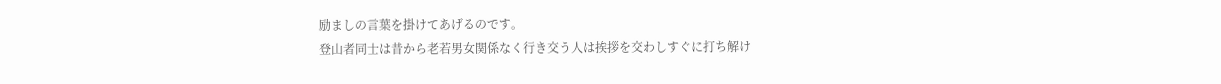励ましの言葉を掛けてあげるのです。
登山者同士は昔から老若男女関係なく行き交う人は挨拶を交わしすぐに打ち解け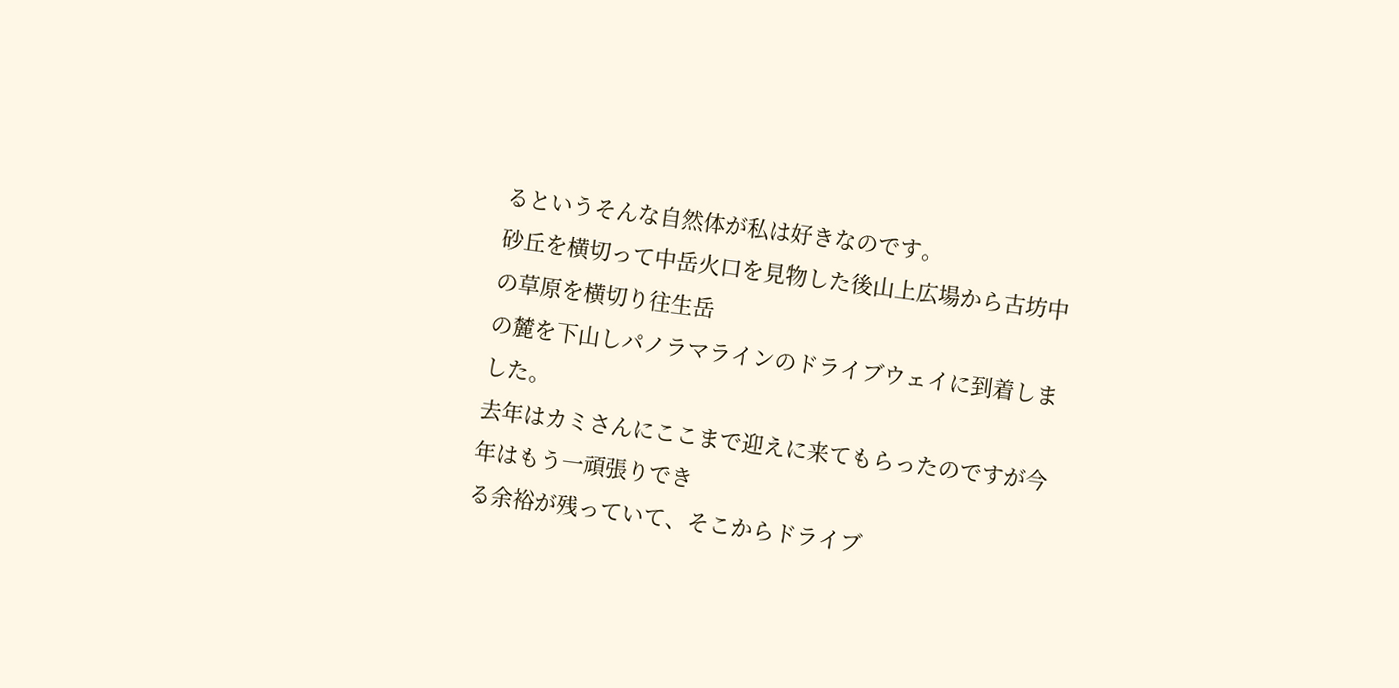るというそんな自然体が私は好きなのです。
砂丘を横切って中岳火口を見物した後山上広場から古坊中の草原を横切り往生岳
の麓を下山しパノラマラインのドライブウェイに到着しました。
去年はカミさんにここまで迎えに来てもらったのですが今年はもう一頑張りでき
る余裕が残っていて、そこからドライブ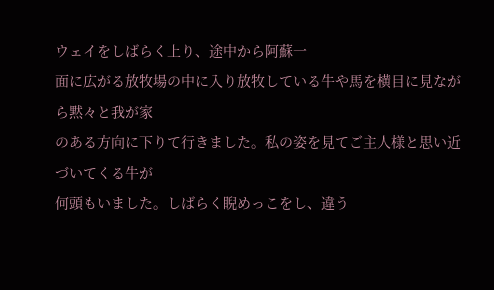ウェイをしばらく上り、途中から阿蘇一
面に広がる放牧場の中に入り放牧している牛や馬を横目に見ながら黙々と我が家
のある方向に下りて行きました。私の姿を見てご主人様と思い近づいてくる牛が
何頭もいました。しばらく睨めっこをし、違う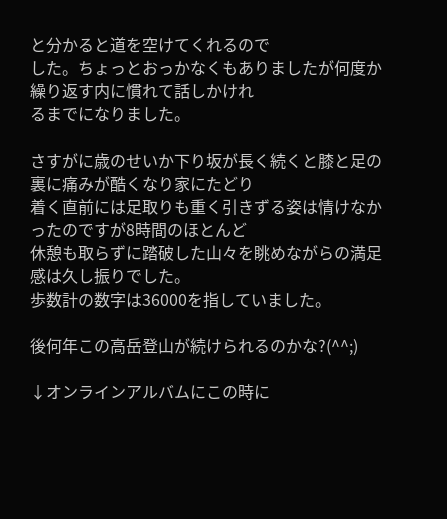と分かると道を空けてくれるので
した。ちょっとおっかなくもありましたが何度か繰り返す内に慣れて話しかけれ
るまでになりました。

さすがに歳のせいか下り坂が長く続くと膝と足の裏に痛みが酷くなり家にたどり
着く直前には足取りも重く引きずる姿は情けなかったのですが8時間のほとんど
休憩も取らずに踏破した山々を眺めながらの満足感は久し振りでした。
歩数計の数字は36000を指していました。

後何年この高岳登山が続けられるのかな?(^^;)

↓オンラインアルバムにこの時に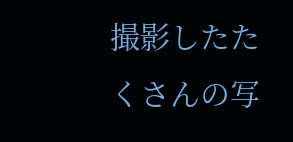撮影したたくさんの写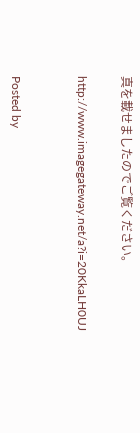真を載せましたのでご覧ください。

http://www.imagegateway.net/a?i=20KkaLH0UJ


Posted by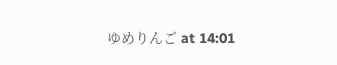ゆめりんご at 14:01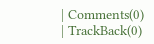| Comments(0) | TrackBack(0)